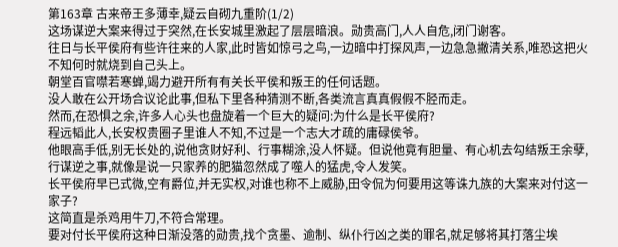第163章 古来帝王多薄幸,疑云自砌九重阶(1/2)
这场谋逆大案来得过于突然,在长安城里激起了层层暗浪。勋贵高门,人人自危,闭门谢客。
往日与长平侯府有些许往来的人家,此时皆如惊弓之鸟,一边暗中打探风声,一边急急撇清关系,唯恐这把火不知何时就烧到自己头上。
朝堂百官噤若寒蝉,竭力避开所有有关长平侯和叛王的任何话题。
没人敢在公开场合议论此事,但私下里各种猜测不断,各类流言真真假假不胫而走。
然而,在恐惧之余,许多人心头也盘旋着一个巨大的疑问:为什么是长平侯府?
程远韬此人,长安权贵圈子里谁人不知,不过是一个志大才疏的庸碌侯爷。
他眼高手低,别无长处的,说他贪财好利、行事糊涂,没人怀疑。但说他竟有胆量、有心机去勾结叛王余孽,行谋逆之事,就像是说一只家养的肥猫忽然成了噬人的猛虎,令人发笑。
长平侯府早已式微,空有爵位,并无实权,对谁也称不上威胁,田令侃为何要用这等诛九族的大案来对付这一家子?
这简直是杀鸡用牛刀,不符合常理。
要对付长平侯府这种日渐没落的勋贵,找个贪墨、逾制、纵仆行凶之类的罪名,就足够将其打落尘埃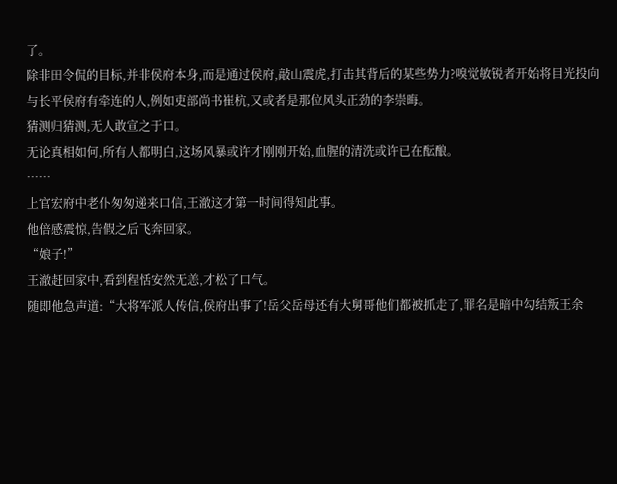了。
除非田令侃的目标,并非侯府本身,而是通过侯府,敲山震虎,打击其背后的某些势力?嗅觉敏锐者开始将目光投向与长平侯府有牵连的人,例如吏部尚书崔杭,又或者是那位风头正劲的李崇晦。
猜测归猜测,无人敢宣之于口。
无论真相如何,所有人都明白,这场风暴或许才刚刚开始,血腥的清洗或许已在酝酿。
……
上官宏府中老仆匆匆递来口信,王澈这才第一时间得知此事。
他倍感震惊,告假之后飞奔回家。
“娘子!”
王澈赶回家中,看到程恬安然无恙,才松了口气。
随即他急声道:“大将军派人传信,侯府出事了!岳父岳母还有大舅哥他们都被抓走了,罪名是暗中勾结叛王余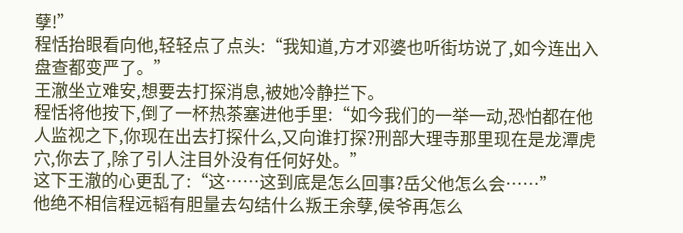孽!”
程恬抬眼看向他,轻轻点了点头:“我知道,方才邓婆也听街坊说了,如今连出入盘查都变严了。”
王澈坐立难安,想要去打探消息,被她冷静拦下。
程恬将他按下,倒了一杯热茶塞进他手里:“如今我们的一举一动,恐怕都在他人监视之下,你现在出去打探什么,又向谁打探?刑部大理寺那里现在是龙潭虎穴,你去了,除了引人注目外没有任何好处。”
这下王澈的心更乱了:“这……这到底是怎么回事?岳父他怎么会……”
他绝不相信程远韬有胆量去勾结什么叛王余孽,侯爷再怎么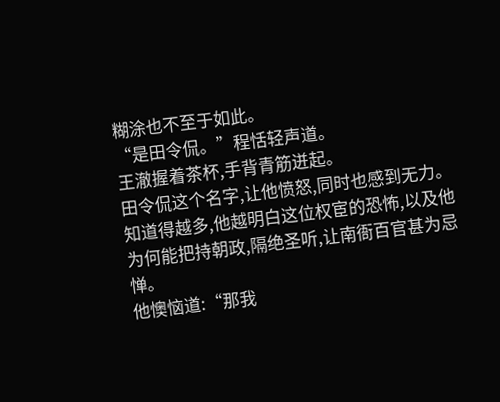糊涂也不至于如此。
“是田令侃。”程恬轻声道。
王澈握着茶杯,手背青筋迸起。
田令侃这个名字,让他愤怒,同时也感到无力。
知道得越多,他越明白这位权宦的恐怖,以及他为何能把持朝政,隔绝圣听,让南衙百官甚为忌惮。
他懊恼道:“那我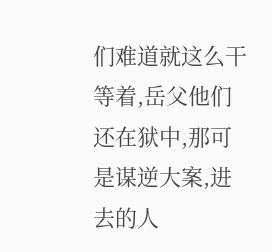们难道就这么干等着,岳父他们还在狱中,那可是谋逆大案,进去的人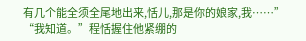有几个能全须全尾地出来,恬儿,那是你的娘家,我……”
“我知道。”程恬握住他紧绷的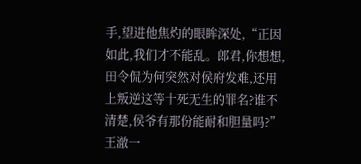手,望进他焦灼的眼眸深处,“正因如此,我们才不能乱。郎君,你想想,田令侃为何突然对侯府发难,还用上叛逆这等十死无生的罪名?谁不清楚,侯爷有那份能耐和胆量吗?”
王澈一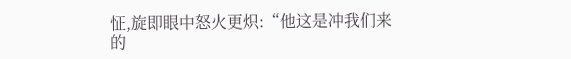怔,旋即眼中怒火更炽:“他这是冲我们来的